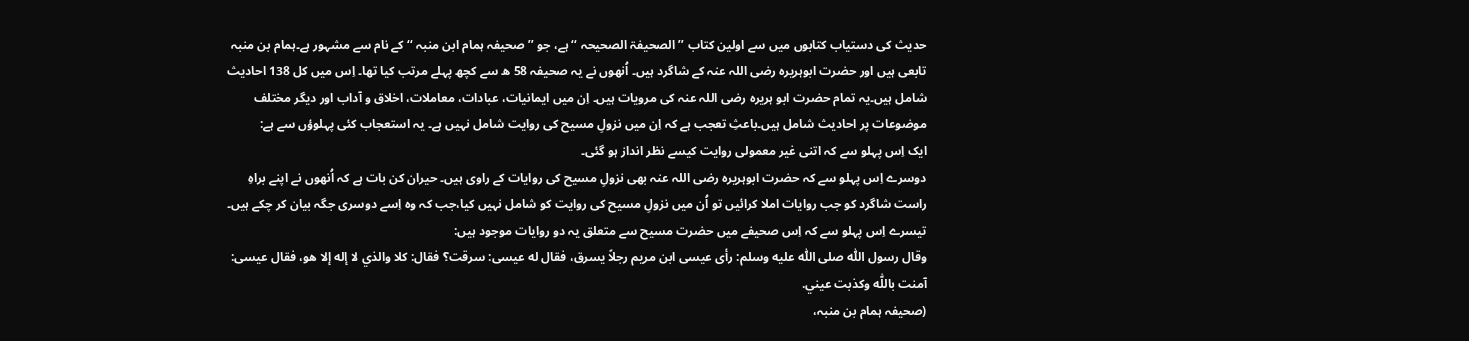حدیث کی دستیاب کتابوں میں سے اولین کتاب ’’ الصحیفۃ الصحیحہ ‘‘ ہے، جو ’’ صحیفہ ہمام ابن منبہ ‘‘ کے نام سے مشہور ہے۔ہمام بن منبہ تابعی ہیں اور حضرت ابوہریرہ رضی اللہ عنہ کے شاگرد ہیں۔ اُنھوں نے یہ صحیفہ 58 ھ سے کچھ پہلے مرتب کیا تھا۔ اِس میں کل 138 احادیث شامل ہیں۔یہ تمام حضرت ابو ہریرہ رضی اللہ عنہ کی مرویات ہیں۔ اِن میں ایمانیات، عبادات، معاملات، اخلاق و آداب اور دیگر مختلف موضوعات پر احادیث شامل ہیں۔باعثِ تعجب ہے کہ اِن میں نزولِ مسیح کی روایت شامل نہیں ہے۔ یہ استعجاب کئی پہلوؤں سے ہے:
ایک اِس پہلو سے کہ اتنی غیر معمولی روایت کیسے نظر انداز ہو گئی۔
دوسرے اِس پہلو سے کہ حضرت ابوہریرہ رضی اللہ عنہ بھی نزولِ مسیح کی روایات کے راوی ہیں۔ حیران کن بات ہے کہ اُنھوں نے اپنے براہِ راست شاگرد کو جب روایات املا کرائیں تو اُن میں نزولِ مسیح کی روایت کو شامل نہیں کیا،جب کہ وہ اِسے دوسری جگہ بیان کر چکے ہیں۔
تیسرے اِس پہلو سے کہ اِس صحیفے میں حضرت مسیح سے متعلق یہ دو روایات موجود ہیں:
وقال رسول اللّٰه صلى اللّٰه عليه وسلم: رأى عيسى ابن مريم رجلاً يسرق، فقال له عيسى: سرقت؟ فقال: كلا والذي لا إله إلا هو، فقال عيسى: آمنت باللّٰه وكذبت عيني.
(صحیفہ ہمام بن منبہ،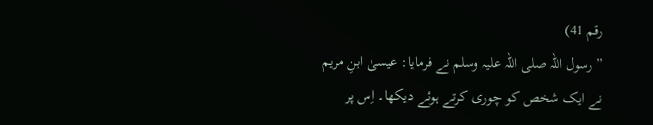رقم 41)
” رسول اللہ صلی اللہ علیہ وسلم نے فرمایا: عیسیٰ ابنِ مریم نے ایک شخص کو چوری کرتے ہوئے دیکھا۔ اِس پر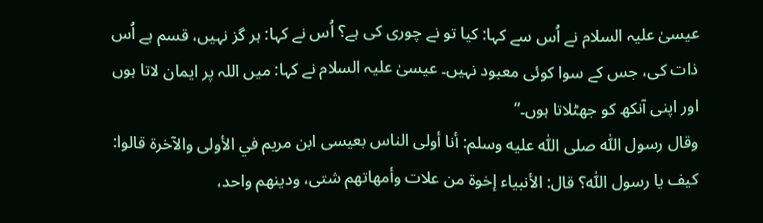عیسیٰ علیہ السلام نے اُس سے کہا: کیا تو نے چوری کی ہے؟ اُس نے کہا: ہر گز نہیں، قسم ہے اُس ذات کی، جس کے سوا کوئی معبود نہیں۔ عیسیٰ علیہ السلام نے کہا: میں اللہ پر ایمان لاتا ہوں اور اپنی آنکھ کو جھٹلاتا ہوں۔“
وقال رسول اللّٰه صلى اللّٰه عليه وسلم: أنا أولى الناس بعيسى ابن مريم في الأولى والآخرة قالوا: كيف يا رسول اللّٰه؟ قال: الأنبياء إخوة من علات وأمهاتهم شتى، ودينهم واحد،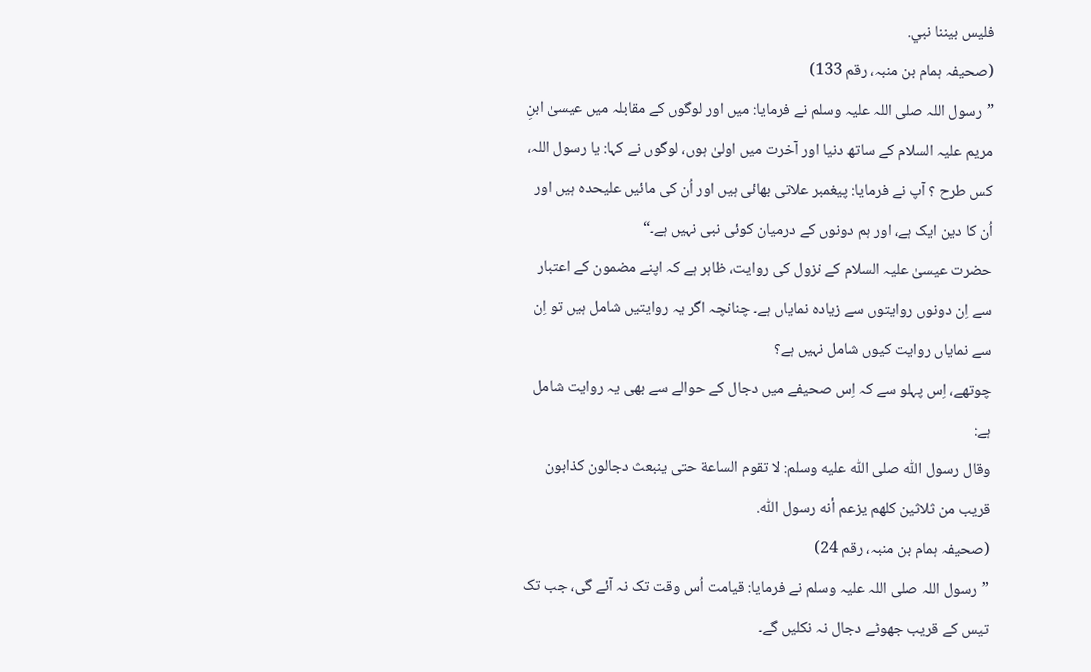فليس بيننا نبي.
(صحیفہ ہمام بن منبہ، رقم 133)
”رسول اللہ صلی اللہ علیہ وسلم نے فرمایا: میں اور لوگوں کے مقابلہ میں عیسیٰ ابنِ مریم علیہ السلام کے ساتھ دنیا اور آخرت میں اولیٰ ہوں، لوگوں نے کہا: یا رسول اللہ، کس طرح ؟ آپ نے فرمایا: پیغمبر علاتی بھائی ہیں اور اُن کی مائیں علیحدہ ہیں اور اُن کا دین ایک ہے، اور ہم دونوں کے درمیان کوئی نبی نہیں ہے۔“
حضرت عیسیٰ علیہ السلام کے نزول کی روایت، ظاہر ہے کہ اپنے مضمون کے اعتبار سے اِن دونوں روایتوں سے زیادہ نمایاں ہے۔ چنانچہ اگر یہ روایتیں شامل ہیں تو اِن سے نمایاں روایت کیوں شامل نہیں ہے؟
چوتھے، اِس پہلو سے کہ اِس صحیفے میں دجال کے حوالے سے بھی یہ روایت شامل ہے:
وقال رسول اللّٰه صلى اللّٰه عليه وسلم: لا تقوم الساعة حتى ينبعث دجالون كذابون قريب من ثلاثين كلهم يزعم أنه رسول اللّٰه.
(صحیفہ ہمام بن منبہ، رقم 24)
”رسول اللہ صلی اللہ علیہ وسلم نے فرمایا: قیامت اُس وقت تک نہ آئے گی، جب تک تیس کے قریب جھوٹے دجال نہ نکلیں گے۔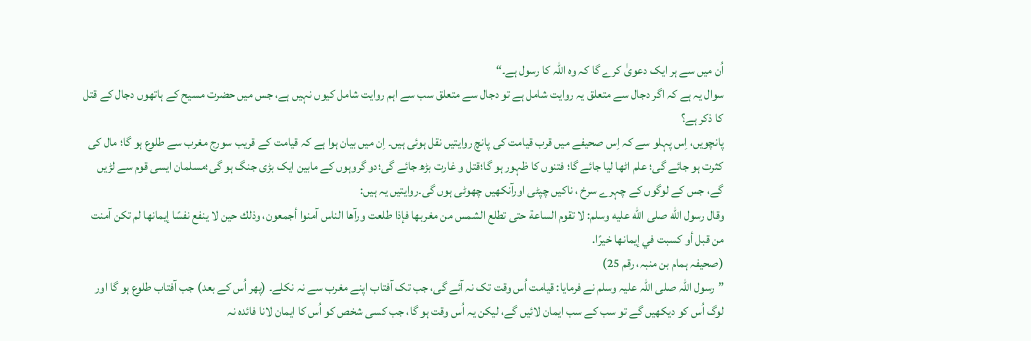اُن میں سے ہر ایک دعویٰ کرے گا کہ وہ اللہ کا رسول ہے۔“
سوال یہ ہے کہ اگر دجال سے متعلق یہ روایت شامل ہے تو دجال سے متعلق سب سے اہم روایت شامل کیوں نہیں ہے، جس میں حضرت مسیح کے ہاتھوں دجال کے قتل کا ذکر ہے؟
پانچویں، اِس پہلو سے کہ اِس صحیفے میں قرب قیامت کی پانچ روایتیں نقل ہوئی ہیں۔ اِن میں بیان ہوا ہے کہ قیامت کے قریب سورج مغرب سے طلوع ہو گا؛ مال کی کثرت ہو جائے گی؛ علم اٹھا لیا جائے گا؛ فتنوں کا ظہور ہو گا؛قتل و غارت بڑھ جائے گی؛دو گروہوں کے مابین ایک بڑی جنگ ہو گی؛مسلمان ایسی قوم سے لڑیں گے، جس کے لوگوں کے چہرے سرخ ، ناکیں چپٹی اورآنکھیں چھوٹی ہوں گی۔روایتیں یہ ہیں:
وقال رسول اللّٰه صلى اللّٰه عليه وسلم: لا تقوم الساعة حتى تطلع الشمس من مغربها فإذا طلعت ورآها الناس آمنوا أجمعون، وذلك حين لا ينفع نفسًا إيمانها لم تكن آمنت من قبل أو كسبت في إيمانها خيرًا.
(صحیفہ ہمام بن منبہ، رقم 25)
”رسول اللہ صلی اللہ علیہ وسلم نے فرمایا: قیامت اُس وقت تک نہ آئے گی، جب تک آفتاب اپنے مغرب سے نہ نکلے۔ (پھر اُس کے بعد) جب آفتاب طلوع ہو گا اور لوگ اُس کو دیکھیں گے تو سب کے سب ایمان لائیں گے، لیکن یہ اُس وقت ہو گا، جب کسی شخص کو اُس کا ایمان لانا فائدہ نہ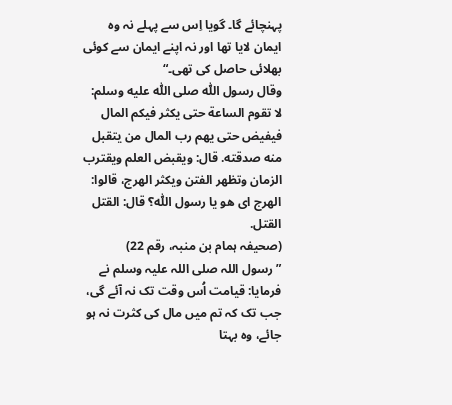پہنچائے گا۔ گویا اِس سے پہلے نہ وہ ایمان لایا تھا اور نہ اپنے ایمان سے کوئی بھلائی حاصل کی تھی۔“
وقال رسول اللّٰه صلى اللّٰه عليه وسلم: لا تقوم الساعة حتى يكثر فيكم المال فيفيض حتى يهم رب المال من يتقبل منه صدقته. قال: ويقبض العلم ويقترب الزمان وتظهر الفتن ويكثر الهرج، قالوا: الهرج ای هو يا رسول اللّٰه؟ قال: القتل القتل.
(صحیفہ ہمام بن منبہ، رقم 22)
” رسول اللہ صلی اللہ علیہ وسلم نے فرمایا: قیامت اُس وقت تک نہ آئے گی، جب تک کہ تم میں مال کی کثرت نہ ہو جائے، وہ بہتا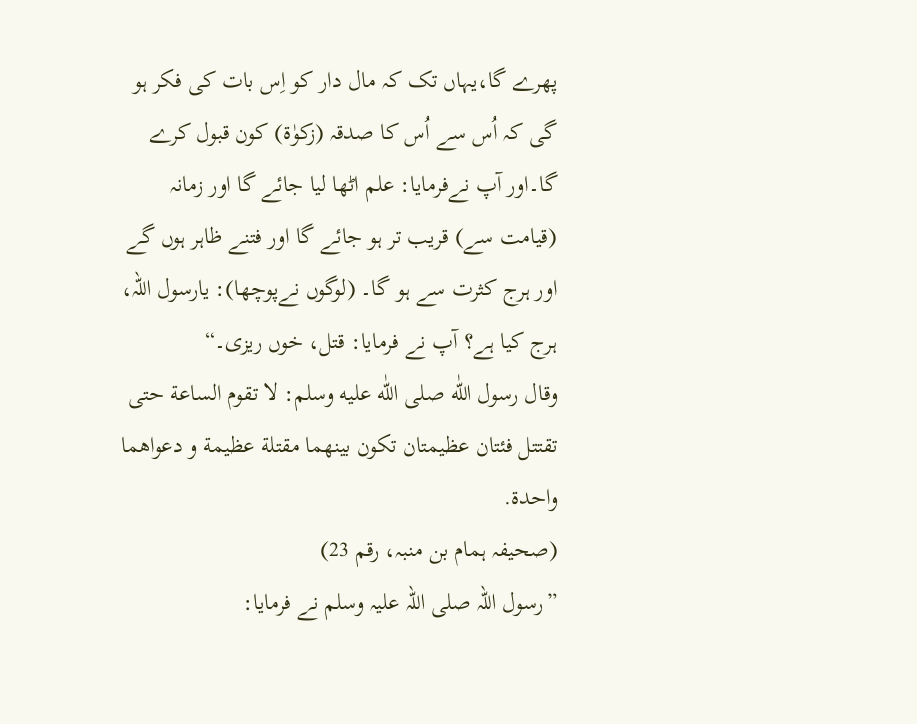پھرے گا،یہاں تک کہ مال دار کو اِس بات کی فکر ہو گی کہ اُس سے اُس کا صدقہ (زکوٰۃ) کون قبول کرے گا۔اور آپ نےفرمایا: علم اٹھا لیا جائے گا اور زمانہ (قیامت سے) قریب تر ہو جائے گا اور فتنے ظاہر ہوں گے اور ہرج کثرت سے ہو گا۔ (لوگوں نےپوچھا): یارسول اللہ، ہرج کیا ہے؟ آپ نے فرمایا: قتل، خوں ریزی۔“
وقال رسول اللّٰه صلى اللّٰه عليه وسلم: لا تقوم الساعة حتى تقتتل فئتان عظيمتان تكون بينهما مقتلة عظيمة و دعواهما واحدة.
(صحیفہ ہمام بن منبہ، رقم 23)
”رسول اللہ صلی اللہ علیہ وسلم نے فرمایا: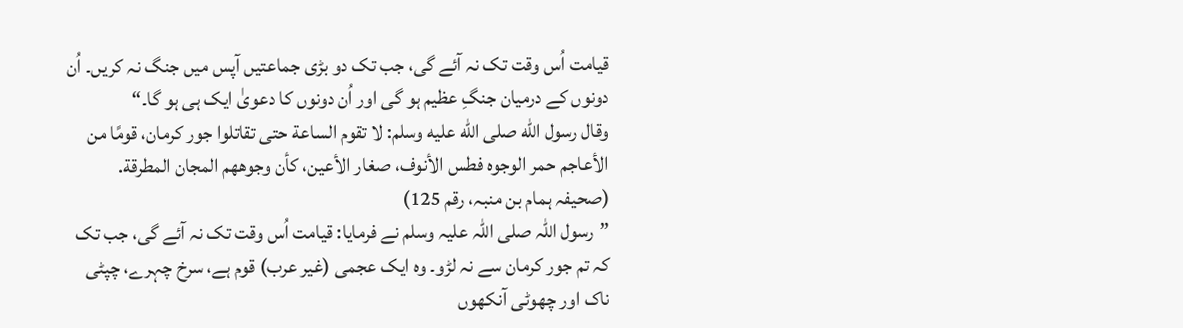قیامت اُس وقت تک نہ آئے گی، جب تک دو بڑی جماعتیں آپس میں جنگ نہ کریں۔ اُن دونوں کے درمیان جنگِ عظیم ہو گی اور اُن دونوں کا دعویٰ ایک ہی ہو گا۔“
وقال رسول اللّٰه صلى اللّٰه عليه وسلم: لا تقوم الساعة حتى تقاتلوا جور كرمان، قومًا من الأعاجم حمر الوجوه فطس الأنوف، صغار الأعين، كأن وجوههم المجان المطرقة.
(صحیفہ ہمام بن منبہ، رقم 125)
”رسول اللہ صلی اللہ علیہ وسلم نے فرمایا: قیامت اُس وقت تک نہ آئے گی، جب تک کہ تم جور کرمان سے نہ لڑو۔ وہ ایک عجمی (غیر عرب) قوم ہے، سرخ چہرے، چپٹی ناک اور چھوٹی آنکھوں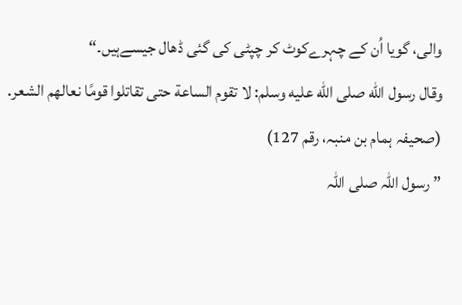والی، گویا اُن کے چہرےکوٹ کر چپٹی کی گئی ڈھال جیسےہیں۔“
وقال رسول اللّٰه صلى اللّٰه عليه وسلم: لا تقوم الساعة حتى تقاتلوا قومًا نعالهم الشعر.
(صحیفہ ہمام بن منبہ، رقم 127)
” رسول اللہ صلی اللہ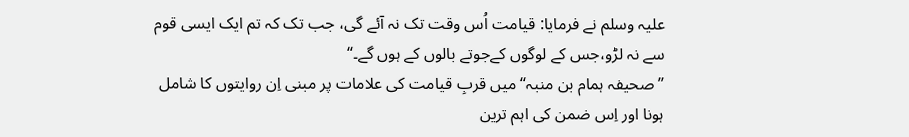علیہ وسلم نے فرمایا: قیامت اُس وقت تک نہ آئے گی، جب تک کہ تم ایک ایسی قوم سے نہ لڑو،جس کے لوگوں کےجوتے بالوں کے ہوں گے۔“
’’صحیفہ ہمام بن منبہ‘‘ میں قربِ قیامت کی علامات پر مبنی اِن روایتوں کا شامل ہونا اور اِس ضمن کی اہم ترین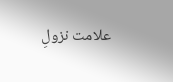علامت نزولِ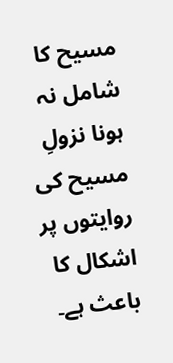مسیح کا شامل نہ ہونا نزولِ مسیح کی روایتوں پر اشکال کا باعث ہے۔